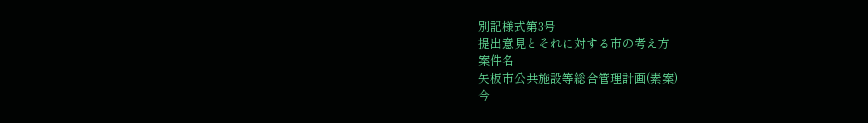別記様式第3号
提出意見とそれに対する市の考え方
案件名
矢板市公共施設等総合管理計画(素案)
今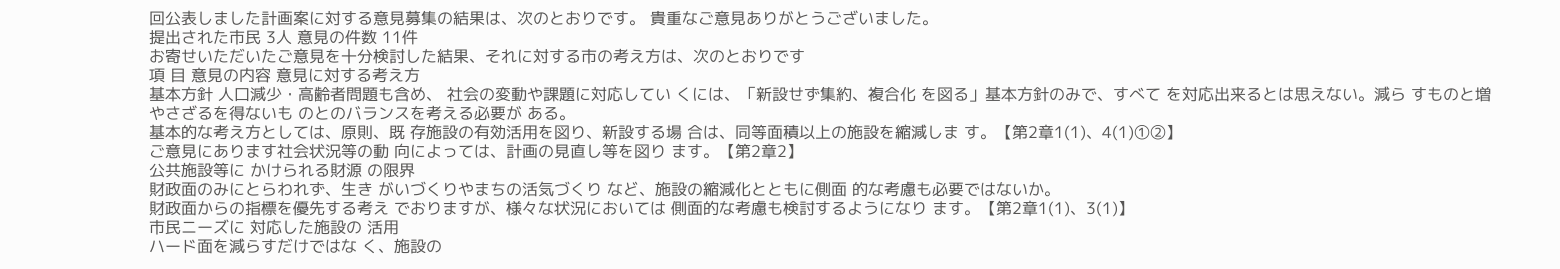回公表しました計画案に対する意見募集の結果は、次のとおりです。 貴重なご意見ありがとうございました。
提出された市民 3人 意見の件数 11件
お寄せいただいたご意見を十分検討した結果、それに対する市の考え方は、次のとおりです
項 目 意見の内容 意見に対する考え方
基本方針 人口減少・高齢者問題も含め、 社会の変動や課題に対応してい くには、「新設せず集約、複合化 を図る」基本方針のみで、すべて を対応出来るとは思えない。減ら すものと増やさざるを得ないも のとのバランスを考える必要が ある。
基本的な考え方としては、原則、既 存施設の有効活用を図り、新設する場 合は、同等面積以上の施設を縮減しま す。【第2章1(1)、4(1)①②】
ご意見にあります社会状況等の動 向によっては、計画の見直し等を図り ます。【第2章2】
公共施設等に かけられる財源 の限界
財政面のみにとらわれず、生き がいづくりやまちの活気づくり など、施設の縮減化とともに側面 的な考慮も必要ではないか。
財政面からの指標を優先する考え でおりますが、様々な状況においては 側面的な考慮も検討するようになり ます。【第2章1(1)、3(1)】
市民ニーズに 対応した施設の 活用
ハード面を減らすだけではな く、施設の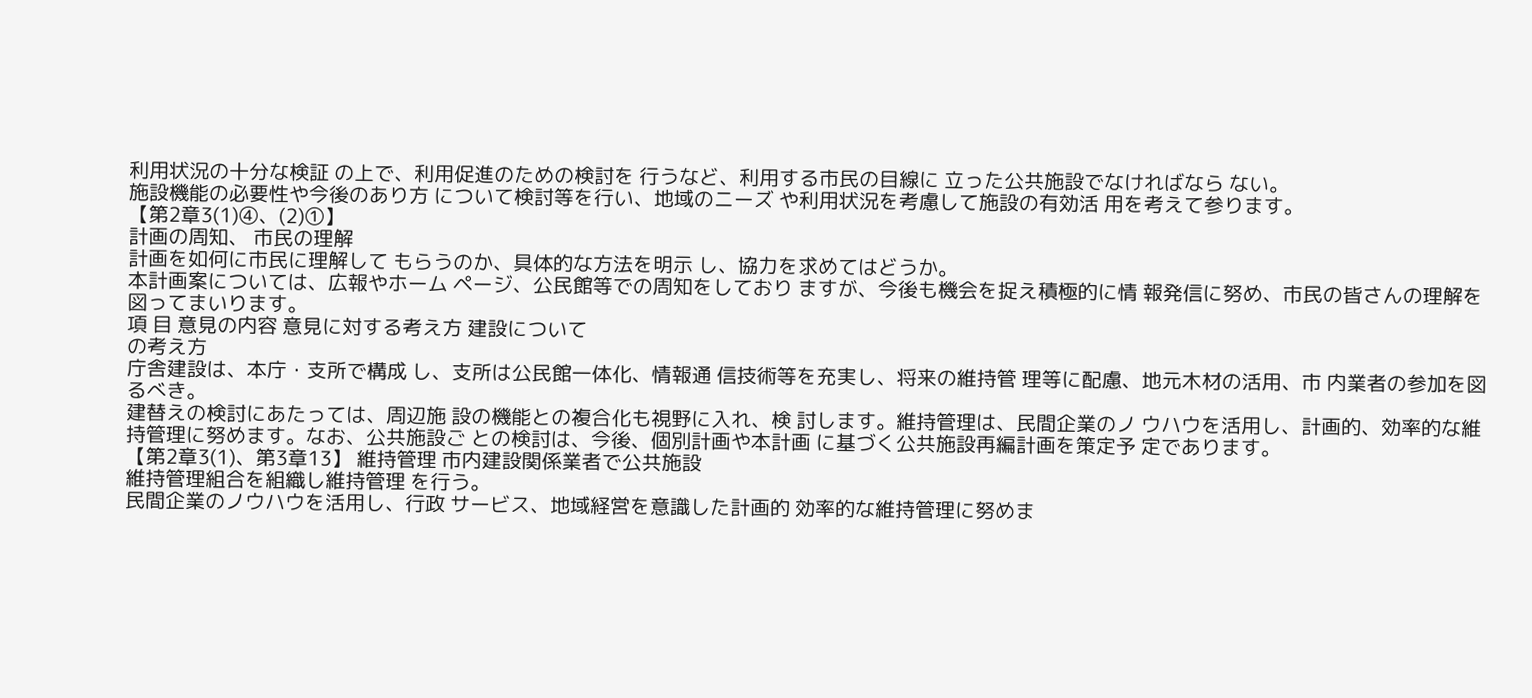利用状況の十分な検証 の上で、利用促進のための検討を 行うなど、利用する市民の目線に 立った公共施設でなければなら ない。
施設機能の必要性や今後のあり方 について検討等を行い、地域のニーズ や利用状況を考慮して施設の有効活 用を考えて参ります。
【第2章3(1)④、(2)①】
計画の周知、 市民の理解
計画を如何に市民に理解して もらうのか、具体的な方法を明示 し、協力を求めてはどうか。
本計画案については、広報やホーム ページ、公民館等での周知をしており ますが、今後も機会を捉え積極的に情 報発信に努め、市民の皆さんの理解を 図ってまいります。
項 目 意見の内容 意見に対する考え方 建設について
の考え方
庁舎建設は、本庁・支所で構成 し、支所は公民館一体化、情報通 信技術等を充実し、将来の維持管 理等に配慮、地元木材の活用、市 内業者の参加を図るべき。
建替えの検討にあたっては、周辺施 設の機能との複合化も視野に入れ、検 討します。維持管理は、民間企業のノ ウハウを活用し、計画的、効率的な維 持管理に努めます。なお、公共施設ご との検討は、今後、個別計画や本計画 に基づく公共施設再編計画を策定予 定であります。
【第2章3(1)、第3章13】 維持管理 市内建設関係業者で公共施設
維持管理組合を組織し維持管理 を行う。
民間企業のノウハウを活用し、行政 サービス、地域経営を意識した計画的 効率的な維持管理に努めま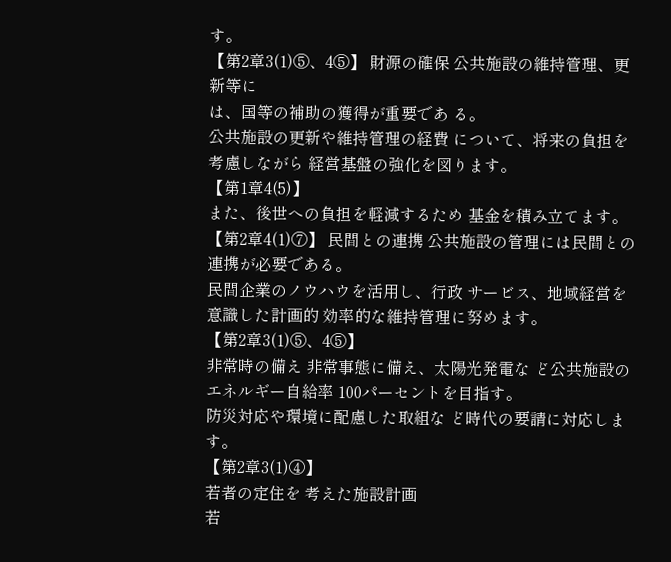す。
【第2章3(1)⑤、4⑤】 財源の確保 公共施設の維持管理、更新等に
は、国等の補助の獲得が重要であ る。
公共施設の更新や維持管理の経費 について、将来の負担を考慮しながら 経営基盤の強化を図ります。
【第1章4(5)】
また、後世への負担を軽減するため 基金を積み立てます。
【第2章4(1)⑦】 民間との連携 公共施設の管理には民間との
連携が必要である。
民間企業のノウハウを活用し、行政 サービス、地域経営を意識した計画的 効率的な維持管理に努めます。
【第2章3(1)⑤、4⑤】
非常時の備え 非常事態に備え、太陽光発電な ど公共施設のエネルギー自給率 100パーセントを目指す。
防災対応や環境に配慮した取組な ど時代の要請に対応します。
【第2章3(1)④】
若者の定住を 考えた施設計画
若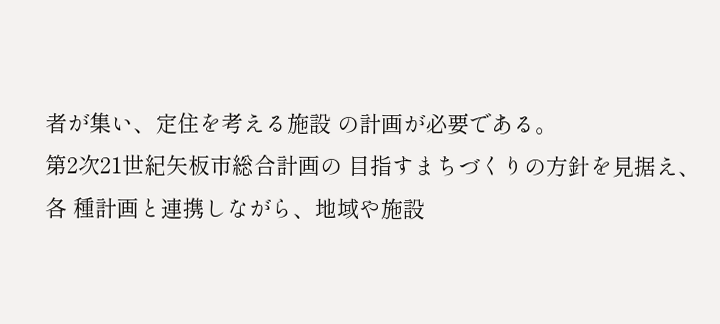者が集い、定住を考える施設 の計画が必要である。
第2次21世紀矢板市総合計画の 目指すまちづくりの方針を見据え、各 種計画と連携しながら、地域や施設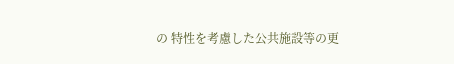の 特性を考慮した公共施設等の更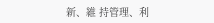新、維 持管理、利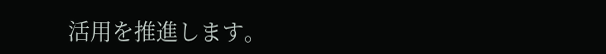活用を推進します。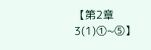【第2章3(1)①~⑤】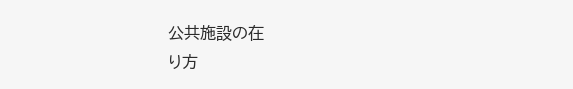公共施設の在
り方